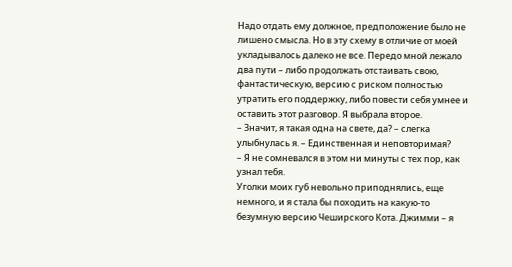Надо отдать ему должное, предположение было не лишено смысла. Но в эту схему в отличие от моей укладывалось далеко не все. Передо мной лежало два пути – либо продолжать отстаивать свою, фантастическую, версию с риском полностью утратить его поддержку, либо повести себя умнее и оставить этот разговор. Я выбрала второе.
– Значит, я такая одна на свете, да? – слегка улыбнулась я. – Единственная и неповторимая?
– Я не сомневался в этом ни минуты с тех пор, как узнал тебя.
Уголки моих губ невольно приподнялись, еще немного, и я стала бы походить на какую-то безумную версию Чеширского Кота. Джимми – я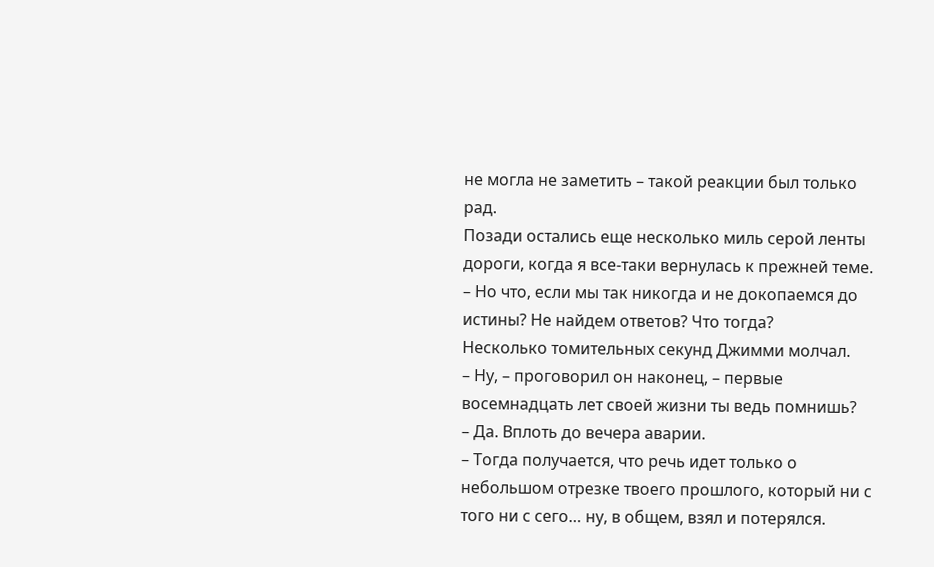не могла не заметить – такой реакции был только рад.
Позади остались еще несколько миль серой ленты дороги, когда я все-таки вернулась к прежней теме.
– Но что, если мы так никогда и не докопаемся до истины? Не найдем ответов? Что тогда?
Несколько томительных секунд Джимми молчал.
– Ну, – проговорил он наконец, – первые восемнадцать лет своей жизни ты ведь помнишь?
– Да. Вплоть до вечера аварии.
– Тогда получается, что речь идет только о небольшом отрезке твоего прошлого, который ни с того ни с сего… ну, в общем, взял и потерялся.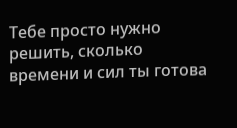Тебе просто нужно решить, сколько времени и сил ты готова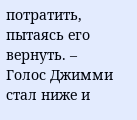потратить, пытаясь его вернуть. – Голос Джимми стал ниже и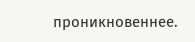проникновеннее.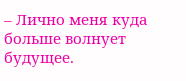– Лично меня куда больше волнует будущее.